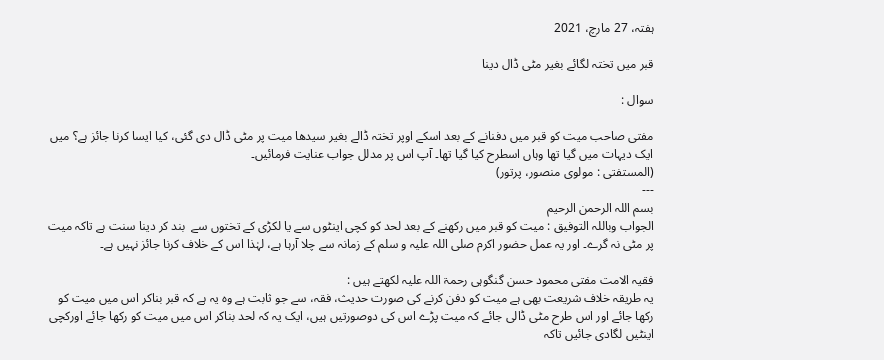ہفتہ، 27 مارچ، 2021

قبر میں تختہ لگائے بغیر مٹی ڈال دینا

سوال :

مفتی صاحب میت کو قبر میں دفنانے کے بعد اسکے اوپر تختہ ڈالے بغیر سیدها میت پر مٹی ڈال دی گئی، کیا ایسا کرنا جائز ہے؟ میں ایک دیہات میں گیا تھا وہاں اسطرح کیا گیا تھا۔ آپ اس پر مدلل جواب عنایت فرمائیں۔
(المستفتی : مولوی منصور، پرتور)
---
بسم اللہ الرحمن الرحیم
الجواب وباللہ التوفيق : میت کو قبر میں رکھنے کے بعد لحد کو کچی اینٹوں سے یا لکڑی کے تختوں سے  بند کر دینا سنت ہے تاکہ میت پر مٹی نہ گرے۔ اور یہ عمل حضور اکرم صلی اللہ علیہ و سلم کے زمانہ سے چلا آرہا ہے، لہٰذا اس کے خلاف کرنا جائز نہیں ہے۔

فقیہ الامت مفتی محمود حسن گنگوہی رحمۃ اللہ علیہ لکھتے ہیں :
یہ طریقہ خلاف شریعت بھی ہے میت کو دفن کرنے کی صورت حدیث، فقہ، سے جو ثابت ہے وہ یہ ہے کہ قبر بناکر اس میں میت کو رکھا جائے اور اس طرح مٹی ڈالی جائے کہ میت پڑے اس کی دوصورتیں ہیں، ایک یہ کہ لحد بناکر اس میں میت کو رکھا جائے اورکچی اینٹیں لگادی جائیں تاکہ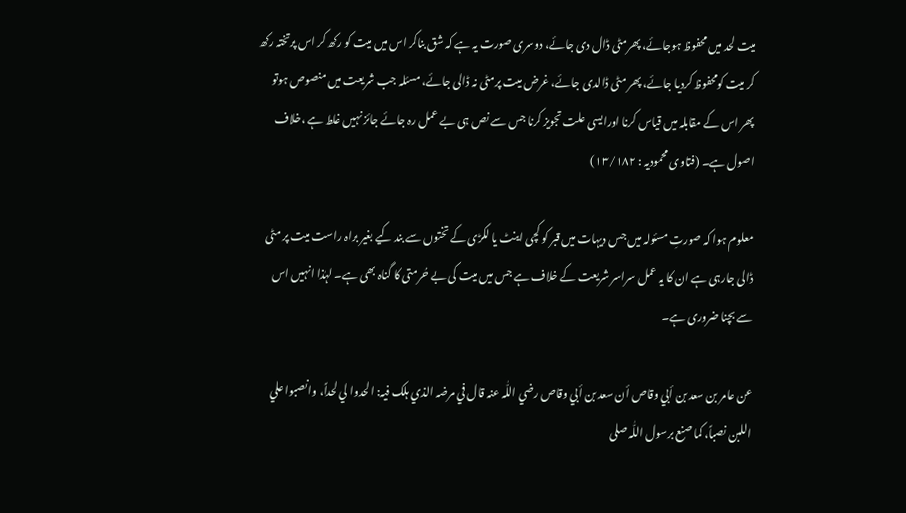میت لحد میں محفوظ ہوجائے، پھرمٹی ڈال دی جائے، دوسری صورت یہ ہے کہ شق بناکر اس میں میت کو رکھ کر اس پرتختہ رکھ کر میت کومحفوظ کردیا جائے، پھر مٹی ڈالدی جائے، غرض میت پرمٹی نہ ڈالی جائے، مسئلہ جب شریعت میں منصوص ہوتو پھر اس کے مقابلہ میں قیاس کرنا اورایسی علت تجویز کرنا جس سے نص ہی بے عمل رہ جائے جائز نہیں غلط ہے ،خلاف
اصول ہے۔ (فتاوی محمودیہ : ١٣/١٨٢)

معلوم ہوا کہ صورتِ مسئولہ میں جس دیہات میں قبر کو کچی اینٹ یا لکڑی کے تختوں سے بند کیے بغیر براہ راست میت پر مٹی ڈالی جارہی ہے ان کا یہ عمل سراسر شریعت کے خلاف ہے جس میں میت کی بے حُرمتی کا گناہ بھی ہے۔ لہٰذا انہیں اس سے بچنا ضروری ہے۔

عن عامر بن سعد بن أبي وقاص أن سعد بن أبي وقاص رضي اللّٰہ عنہ قال في مرضہ الذي ہلک فیہ: الحدوا لي لحداً، وانصبوا علي اللبن نصباً، کما صنع برسول اللّٰہ صلی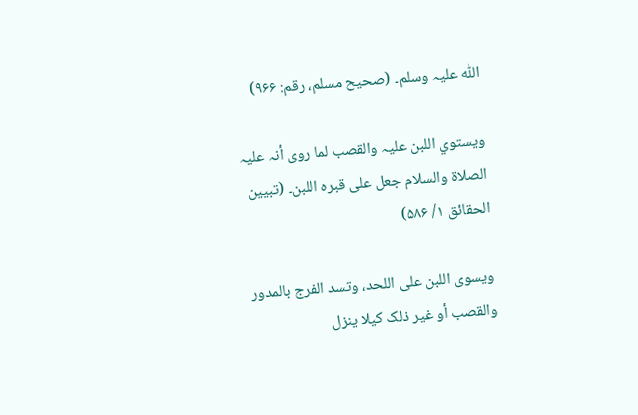اللّٰہ علیہ وسلم۔ (صحیح مسلم، رقم: ۹۶۶)

ویستوي اللبن علیہ والقصب لما روی أنہ علیہ الصلاۃ والسلام جعل علی قبرہ اللبن۔ (تبیین الحقائق ۱/ ۵۸۶)

ویسوی اللبن علی اللحد، وتسد الفرج بالمدور والقصب أو غیر ذلک کیلا ینزل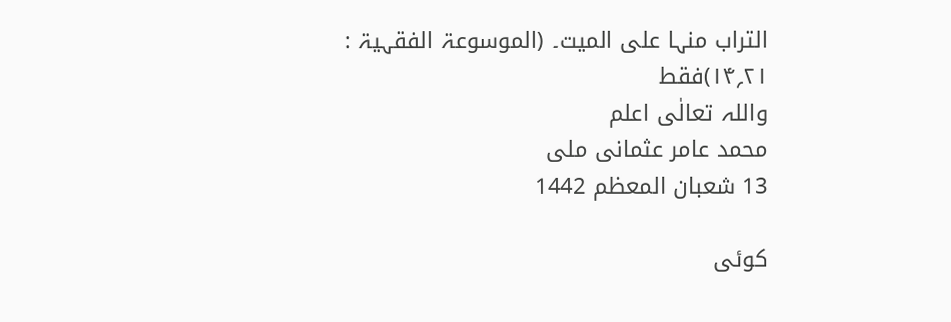التراب منہا علی المیت۔ (الموسوعۃ الفقہیۃ : ۲۱؍۱۴)فقط
واللہ تعالٰی اعلم
محمد عامر عثمانی ملی
13 شعبان المعظم 1442

کوئی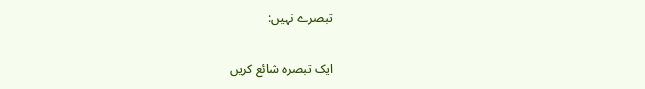تبصرے نہیں:

ایک تبصرہ شائع کریں